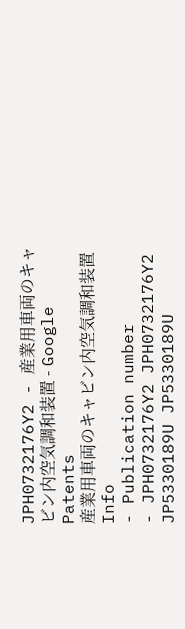JPH0732176Y2 - 産業用車両のキャビン内空気調和装置 - Google Patents
産業用車両のキャビン内空気調和装置Info
- Publication number
- JPH0732176Y2 JPH0732176Y2 JP5330189U JP5330189U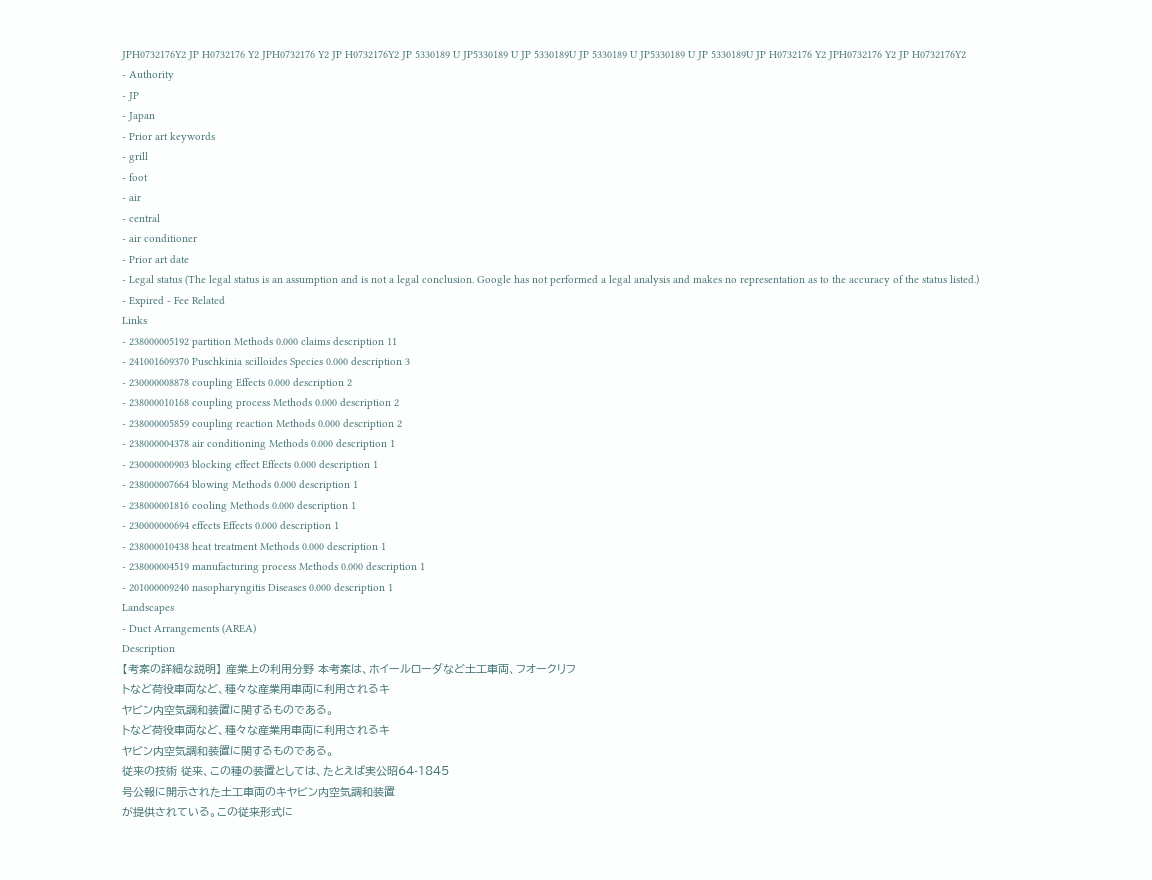JPH0732176Y2 JP H0732176 Y2 JPH0732176 Y2 JP H0732176Y2 JP 5330189 U JP5330189 U JP 5330189U JP 5330189 U JP5330189 U JP 5330189U JP H0732176 Y2 JPH0732176 Y2 JP H0732176Y2
- Authority
- JP
- Japan
- Prior art keywords
- grill
- foot
- air
- central
- air conditioner
- Prior art date
- Legal status (The legal status is an assumption and is not a legal conclusion. Google has not performed a legal analysis and makes no representation as to the accuracy of the status listed.)
- Expired - Fee Related
Links
- 238000005192 partition Methods 0.000 claims description 11
- 241001609370 Puschkinia scilloides Species 0.000 description 3
- 230000008878 coupling Effects 0.000 description 2
- 238000010168 coupling process Methods 0.000 description 2
- 238000005859 coupling reaction Methods 0.000 description 2
- 238000004378 air conditioning Methods 0.000 description 1
- 230000000903 blocking effect Effects 0.000 description 1
- 238000007664 blowing Methods 0.000 description 1
- 238000001816 cooling Methods 0.000 description 1
- 230000000694 effects Effects 0.000 description 1
- 238000010438 heat treatment Methods 0.000 description 1
- 238000004519 manufacturing process Methods 0.000 description 1
- 201000009240 nasopharyngitis Diseases 0.000 description 1
Landscapes
- Duct Arrangements (AREA)
Description
【考案の詳細な説明】 産業上の利用分野 本考案は、ホイールローダなど土工車両、フオークリフ
トなど荷役車両など、種々な産業用車両に利用されるキ
ヤビン内空気調和装置に関するものである。
トなど荷役車両など、種々な産業用車両に利用されるキ
ヤビン内空気調和装置に関するものである。
従来の技術 従来、この種の装置としては、たとえば実公昭64-1845
号公報に開示された土工車両のキヤビン内空気調和装置
が提供されている。この従来形式に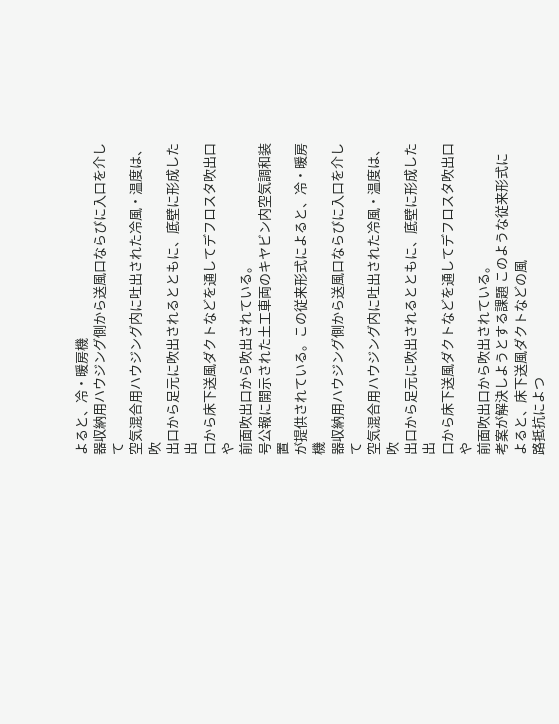よると、冷・暖房機
器収納用ハウジング側から送風口ならびに入口を介して
空気混合用ハウジング内に吐出された冷風・温度は、吹
出口から足元に吹出されるとともに、底壁に形成した出
口から床下送風ダクトなどを通してデフロスタ吹出口や
前面吹出口から吹出されている。
号公報に開示された土工車両のキヤビン内空気調和装置
が提供されている。この従来形式によると、冷・暖房機
器収納用ハウジング側から送風口ならびに入口を介して
空気混合用ハウジング内に吐出された冷風・温度は、吹
出口から足元に吹出されるとともに、底壁に形成した出
口から床下送風ダクトなどを通してデフロスタ吹出口や
前面吹出口から吹出されている。
考案が解決しようとする課題 このような従来形式によると、床下送風ダクトなどの風
路抵抗によつ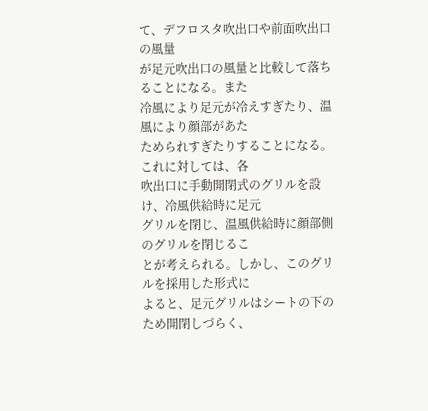て、デフロスタ吹出口や前面吹出口の風量
が足元吹出口の風量と比較して落ちることになる。また
冷風により足元が冷えすぎたり、温風により顔部があた
ためられすぎたりすることになる。これに対しては、各
吹出口に手動開閉式のグリルを設け、冷風供給時に足元
グリルを閉じ、温風供給時に顔部側のグリルを閉じるこ
とが考えられる。しかし、このグリルを採用した形式に
よると、足元グリルはシートの下のため開閉しづらく、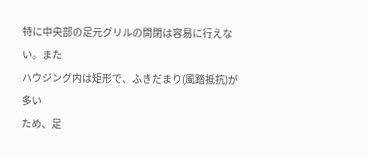特に中央部の足元グリルの開閉は容易に行えない。また
ハウジング内は矩形で、ふきだまり(風踏抵抗)が多い
ため、足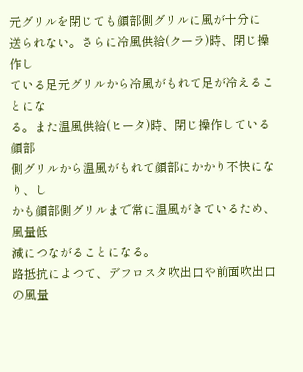元グリルを閉じても顔部側グリルに風が十分に
送られない。さらに冷風供給(クーラ)時、閉じ操作し
ている足元グリルから冷風がもれて足が冷えることにな
る。また温風供給(ヒータ)時、閉じ操作している顔部
側グリルから温風がもれて顔部にかかり不快になり、し
かも顔部側グリルまで常に温風がきているため、風量低
減につながることになる。
路抵抗によつて、デフロスタ吹出口や前面吹出口の風量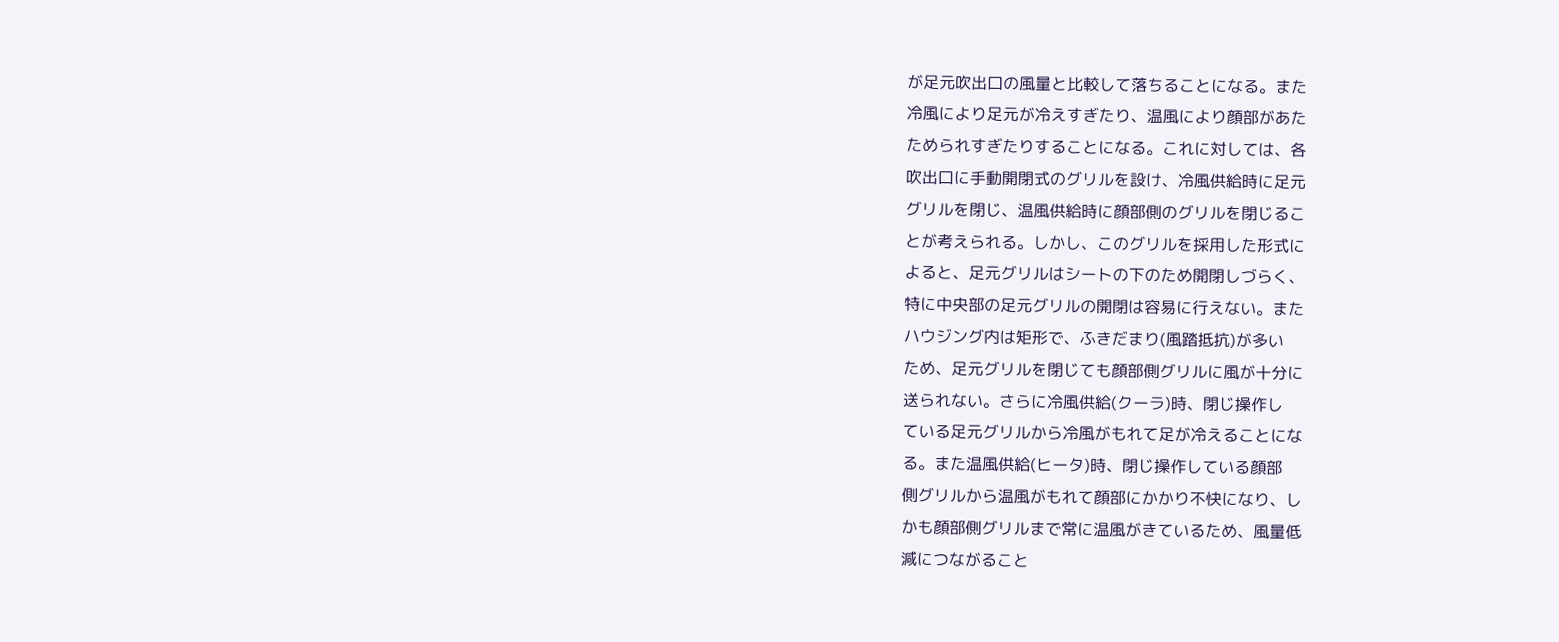が足元吹出口の風量と比較して落ちることになる。また
冷風により足元が冷えすぎたり、温風により顔部があた
ためられすぎたりすることになる。これに対しては、各
吹出口に手動開閉式のグリルを設け、冷風供給時に足元
グリルを閉じ、温風供給時に顔部側のグリルを閉じるこ
とが考えられる。しかし、このグリルを採用した形式に
よると、足元グリルはシートの下のため開閉しづらく、
特に中央部の足元グリルの開閉は容易に行えない。また
ハウジング内は矩形で、ふきだまり(風踏抵抗)が多い
ため、足元グリルを閉じても顔部側グリルに風が十分に
送られない。さらに冷風供給(クーラ)時、閉じ操作し
ている足元グリルから冷風がもれて足が冷えることにな
る。また温風供給(ヒータ)時、閉じ操作している顔部
側グリルから温風がもれて顔部にかかり不快になり、し
かも顔部側グリルまで常に温風がきているため、風量低
減につながること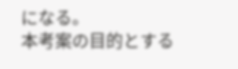になる。
本考案の目的とする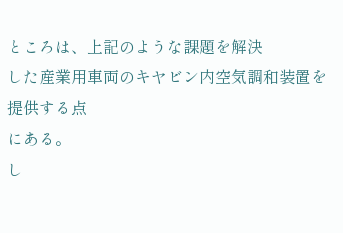ところは、上記のような課題を解決
した産業用車両のキヤビン内空気調和装置を提供する点
にある。
し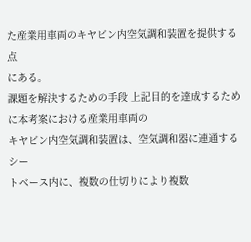た産業用車両のキヤビン内空気調和装置を提供する点
にある。
課題を解決するための手段 上記目的を達成するために本考案における産業用車両の
キヤビン内空気調和装置は、空気調和器に連通するシー
トベース内に、複数の仕切りにより複数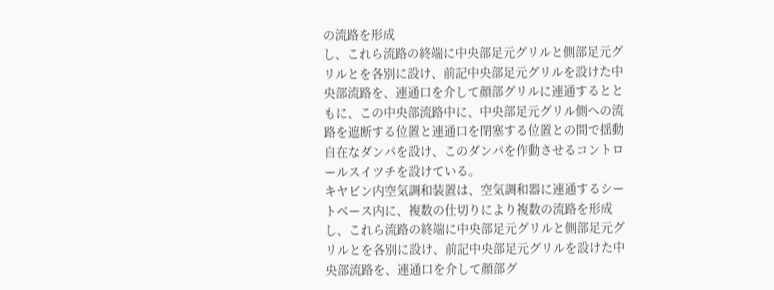の流路を形成
し、これら流路の終端に中央部足元グリルと側部足元グ
リルとを各別に設け、前記中央部足元グリルを設けた中
央部流路を、連通口を介して顔部グリルに連通するとと
もに、この中央部流路中に、中央部足元グリル側への流
路を遮断する位置と連通口を閉塞する位置との間で揺動
自在なダンパを設け、このダンパを作動させるコントロ
ールスイツチを設けている。
キヤビン内空気調和装置は、空気調和器に連通するシー
トベース内に、複数の仕切りにより複数の流路を形成
し、これら流路の終端に中央部足元グリルと側部足元グ
リルとを各別に設け、前記中央部足元グリルを設けた中
央部流路を、連通口を介して顔部グ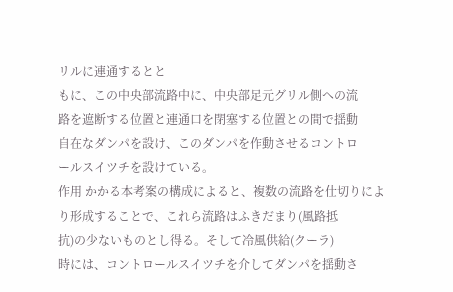リルに連通するとと
もに、この中央部流路中に、中央部足元グリル側への流
路を遮断する位置と連通口を閉塞する位置との間で揺動
自在なダンパを設け、このダンパを作動させるコントロ
ールスイツチを設けている。
作用 かかる本考案の構成によると、複数の流路を仕切りによ
り形成することで、これら流路はふきだまり(風路抵
抗)の少ないものとし得る。そして冷風供給(クーラ)
時には、コントロールスイツチを介してダンパを揺動さ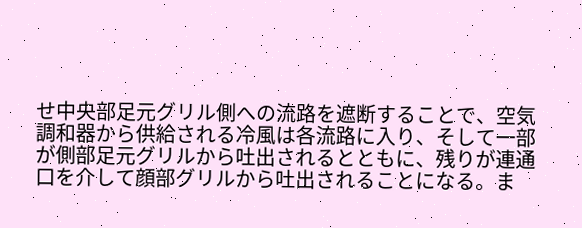せ中央部足元グリル側への流路を遮断することで、空気
調和器から供給される冷風は各流路に入り、そして一部
が側部足元グリルから吐出されるとともに、残りが連通
口を介して顔部グリルから吐出されることになる。ま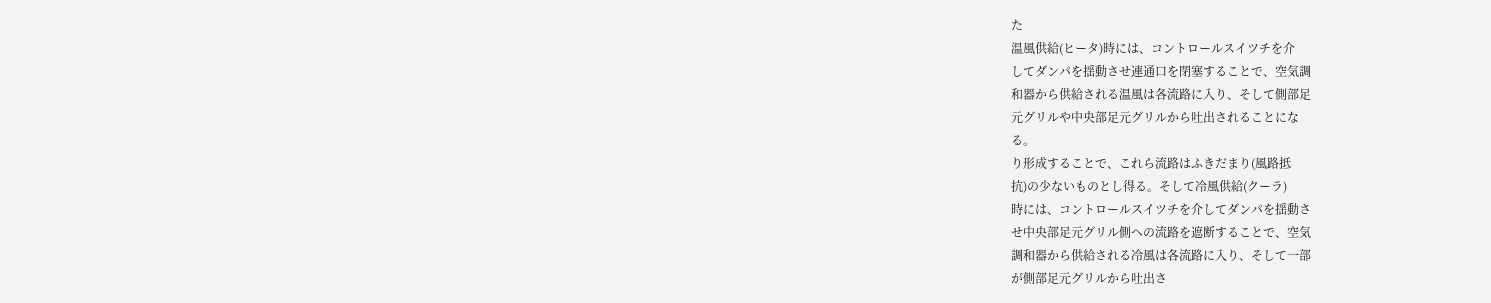た
温風供給(ヒータ)時には、コントロールスイツチを介
してダンパを揺動させ連通口を閉塞することで、空気調
和器から供給される温風は各流路に入り、そして側部足
元グリルや中央部足元グリルから吐出されることにな
る。
り形成することで、これら流路はふきだまり(風路抵
抗)の少ないものとし得る。そして冷風供給(クーラ)
時には、コントロールスイツチを介してダンパを揺動さ
せ中央部足元グリル側への流路を遮断することで、空気
調和器から供給される冷風は各流路に入り、そして一部
が側部足元グリルから吐出さ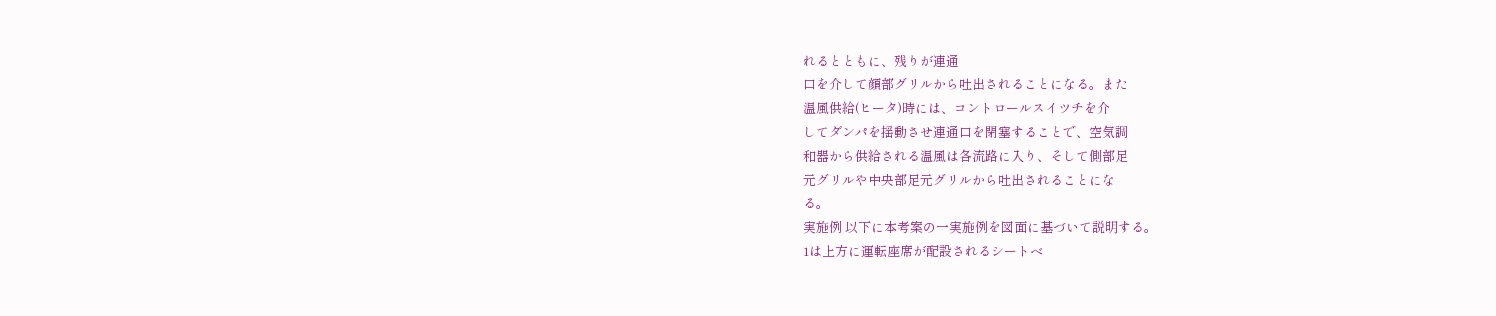れるとともに、残りが連通
口を介して顔部グリルから吐出されることになる。また
温風供給(ヒータ)時には、コントロールスイツチを介
してダンパを揺動させ連通口を閉塞することで、空気調
和器から供給される温風は各流路に入り、そして側部足
元グリルや中央部足元グリルから吐出されることにな
る。
実施例 以下に本考案の一実施例を図面に基づいて説明する。
1は上方に運転座席が配設されるシートベ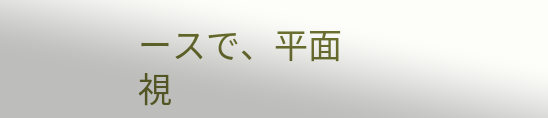ースで、平面
視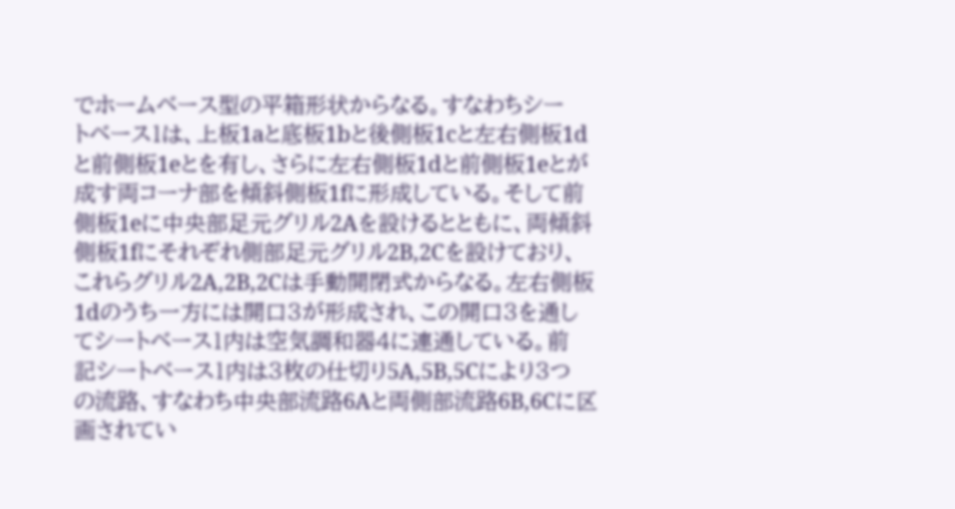でホームベース型の平箱形状からなる。すなわちシー
トベース1は、上板1aと底板1bと後側板1cと左右側板1d
と前側板1eとを有し、さらに左右側板1dと前側板1eとが
成す両コーナ部を傾斜側板1fに形成している。そして前
側板1eに中央部足元グリル2Aを設けるとともに、両傾斜
側板1fにそれぞれ側部足元グリル2B,2Cを設けており、
これらグリル2A,2B,2Cは手動開閉式からなる。左右側板
1dのうち一方には開口3が形成され、この開口3を通し
てシートベース1内は空気調和器4に連通している。前
記シートベース1内は3枚の仕切り5A,5B,5Cにより3つ
の流路、すなわち中央部流路6Aと両側部流路6B,6Cに区
画されてい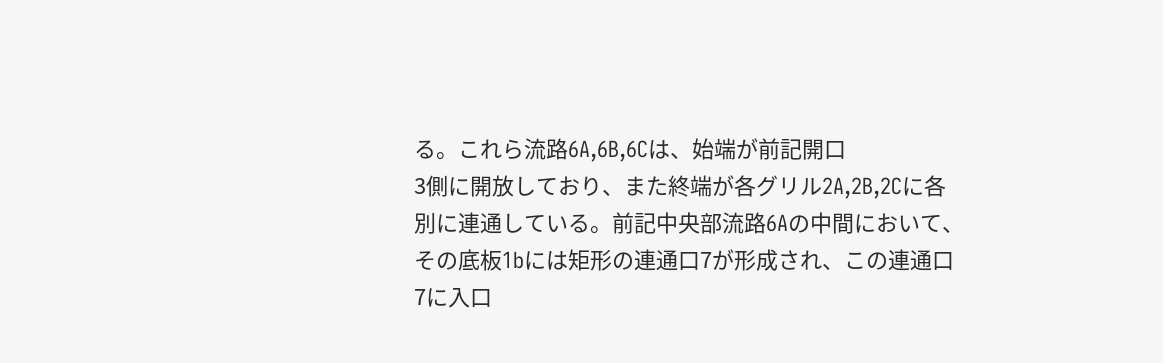る。これら流路6A,6B,6Cは、始端が前記開口
3側に開放しており、また終端が各グリル2A,2B,2Cに各
別に連通している。前記中央部流路6Aの中間において、
その底板1bには矩形の連通口7が形成され、この連通口
7に入口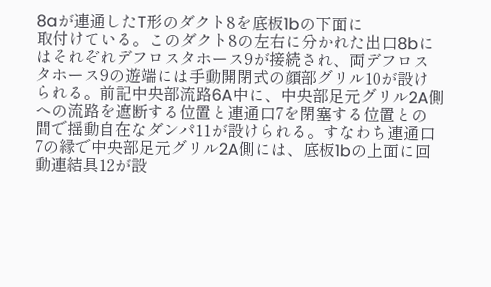8aが連通したT形のダクト8を底板1bの下面に
取付けている。このダクト8の左右に分かれた出口8bに
はそれぞれデフロスタホース9が接続され、両デフロス
タホース9の遊端には手動開閉式の顔部グリル10が設け
られる。前記中央部流路6A中に、中央部足元グリル2A側
への流路を遮断する位置と連通口7を閉塞する位置との
間で揺動自在なダンパ11が設けられる。すなわち連通口
7の縁で中央部足元グリル2A側には、底板1bの上面に回
動連結具12が設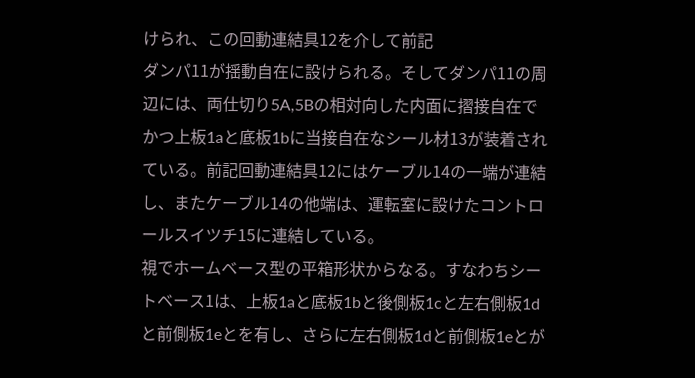けられ、この回動連結具12を介して前記
ダンパ11が揺動自在に設けられる。そしてダンパ11の周
辺には、両仕切り5A,5Bの相対向した内面に摺接自在で
かつ上板1aと底板1bに当接自在なシール材13が装着され
ている。前記回動連結具12にはケーブル14の一端が連結
し、またケーブル14の他端は、運転室に設けたコントロ
ールスイツチ15に連結している。
視でホームベース型の平箱形状からなる。すなわちシー
トベース1は、上板1aと底板1bと後側板1cと左右側板1d
と前側板1eとを有し、さらに左右側板1dと前側板1eとが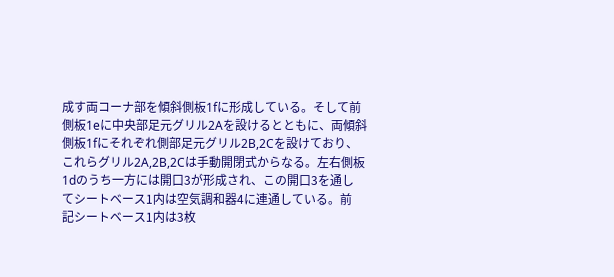成す両コーナ部を傾斜側板1fに形成している。そして前
側板1eに中央部足元グリル2Aを設けるとともに、両傾斜
側板1fにそれぞれ側部足元グリル2B,2Cを設けており、
これらグリル2A,2B,2Cは手動開閉式からなる。左右側板
1dのうち一方には開口3が形成され、この開口3を通し
てシートベース1内は空気調和器4に連通している。前
記シートベース1内は3枚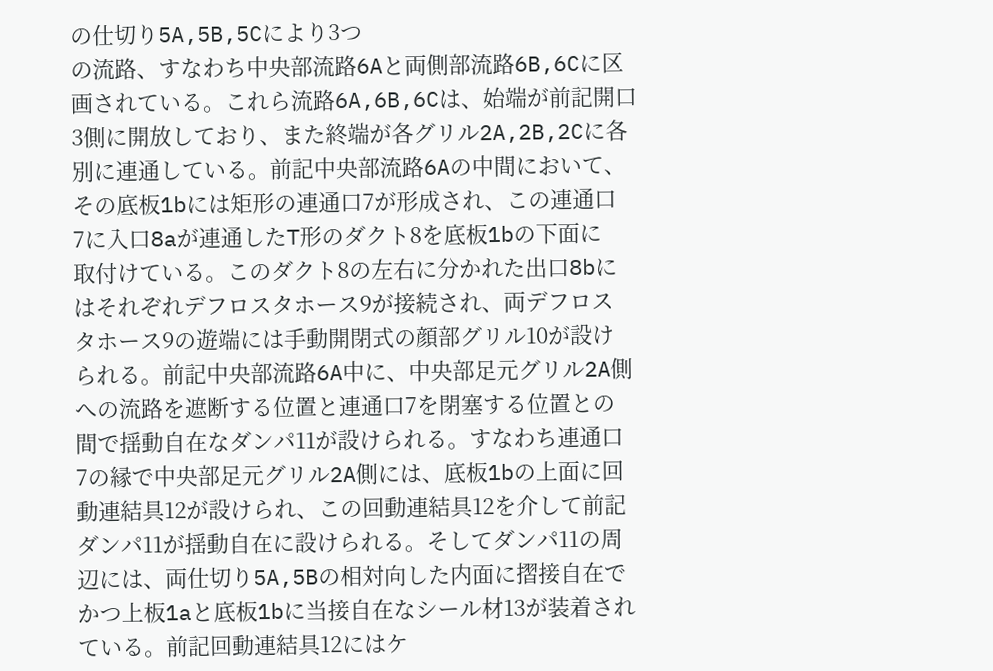の仕切り5A,5B,5Cにより3つ
の流路、すなわち中央部流路6Aと両側部流路6B,6Cに区
画されている。これら流路6A,6B,6Cは、始端が前記開口
3側に開放しており、また終端が各グリル2A,2B,2Cに各
別に連通している。前記中央部流路6Aの中間において、
その底板1bには矩形の連通口7が形成され、この連通口
7に入口8aが連通したT形のダクト8を底板1bの下面に
取付けている。このダクト8の左右に分かれた出口8bに
はそれぞれデフロスタホース9が接続され、両デフロス
タホース9の遊端には手動開閉式の顔部グリル10が設け
られる。前記中央部流路6A中に、中央部足元グリル2A側
への流路を遮断する位置と連通口7を閉塞する位置との
間で揺動自在なダンパ11が設けられる。すなわち連通口
7の縁で中央部足元グリル2A側には、底板1bの上面に回
動連結具12が設けられ、この回動連結具12を介して前記
ダンパ11が揺動自在に設けられる。そしてダンパ11の周
辺には、両仕切り5A,5Bの相対向した内面に摺接自在で
かつ上板1aと底板1bに当接自在なシール材13が装着され
ている。前記回動連結具12にはケ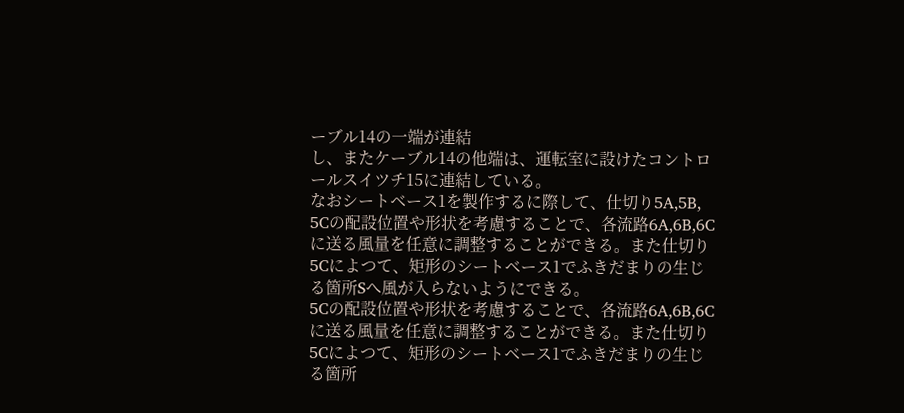ーブル14の一端が連結
し、またケーブル14の他端は、運転室に設けたコントロ
ールスイツチ15に連結している。
なおシートベース1を製作するに際して、仕切り5A,5B,
5Cの配設位置や形状を考慮することで、各流路6A,6B,6C
に送る風量を任意に調整することができる。また仕切り
5Cによつて、矩形のシートベース1でふきだまりの生じ
る箇所Sへ風が入らないようにできる。
5Cの配設位置や形状を考慮することで、各流路6A,6B,6C
に送る風量を任意に調整することができる。また仕切り
5Cによつて、矩形のシートベース1でふきだまりの生じ
る箇所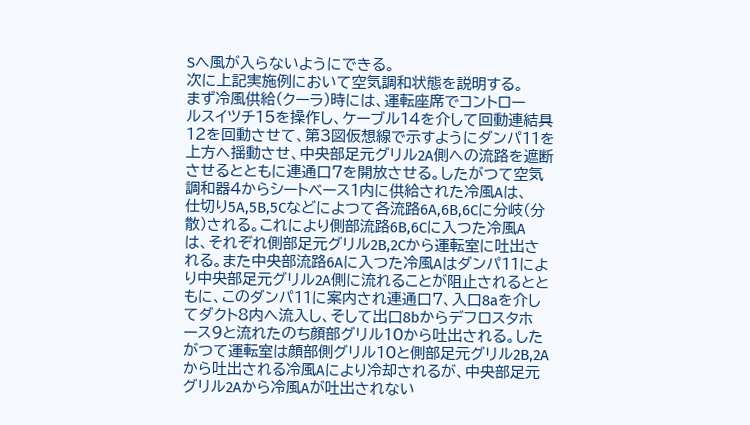Sへ風が入らないようにできる。
次に上記実施例において空気調和状態を説明する。
まず冷風供給(クーラ)時には、運転座席でコントロー
ルスイツチ15を操作し、ケーブル14を介して回動連結具
12を回動させて、第3図仮想線で示すようにダンパ11を
上方へ揺動させ、中央部足元グリル2A側への流路を遮断
させるとともに連通口7を開放させる。したがつて空気
調和器4からシートベース1内に供給された冷風Aは、
仕切り5A,5B,5Cなどによつて各流路6A,6B,6Cに分岐(分
散)される。これにより側部流路6B,6Cに入つた冷風A
は、それぞれ側部足元グリル2B,2Cから運転室に吐出さ
れる。また中央部流路6Aに入つた冷風Aはダンパ11によ
り中央部足元グリル2A側に流れることが阻止されるとと
もに、このダンパ11に案内され連通口7、入口8aを介し
てダクト8内へ流入し、そして出口8bからデフロスタホ
ース9と流れたのち顔部グリル10から吐出される。した
がつて運転室は顔部側グリル10と側部足元グリル2B,2A
から吐出される冷風Aにより冷却されるが、中央部足元
グリル2Aから冷風Aが吐出されない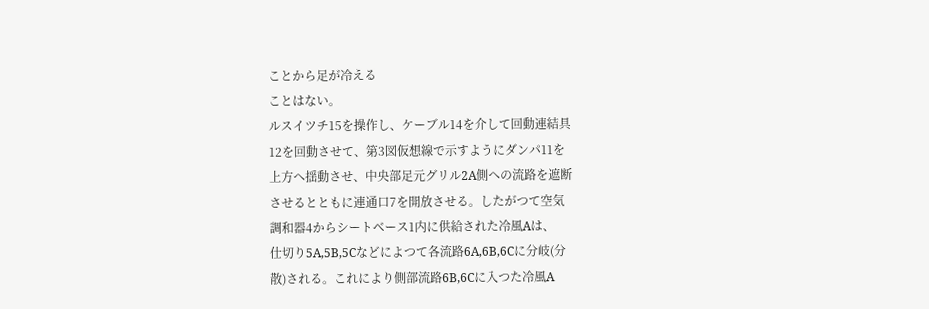ことから足が冷える
ことはない。
ルスイツチ15を操作し、ケーブル14を介して回動連結具
12を回動させて、第3図仮想線で示すようにダンパ11を
上方へ揺動させ、中央部足元グリル2A側への流路を遮断
させるとともに連通口7を開放させる。したがつて空気
調和器4からシートベース1内に供給された冷風Aは、
仕切り5A,5B,5Cなどによつて各流路6A,6B,6Cに分岐(分
散)される。これにより側部流路6B,6Cに入つた冷風A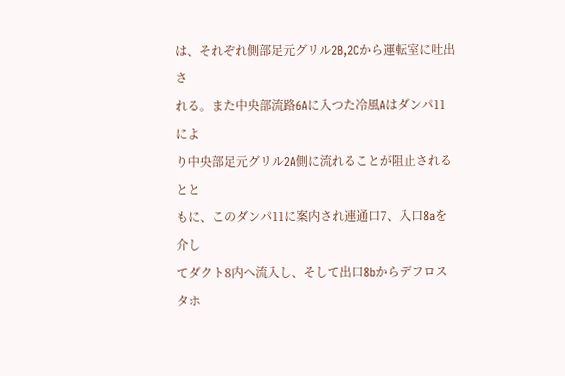は、それぞれ側部足元グリル2B,2Cから運転室に吐出さ
れる。また中央部流路6Aに入つた冷風Aはダンパ11によ
り中央部足元グリル2A側に流れることが阻止されるとと
もに、このダンパ11に案内され連通口7、入口8aを介し
てダクト8内へ流入し、そして出口8bからデフロスタホ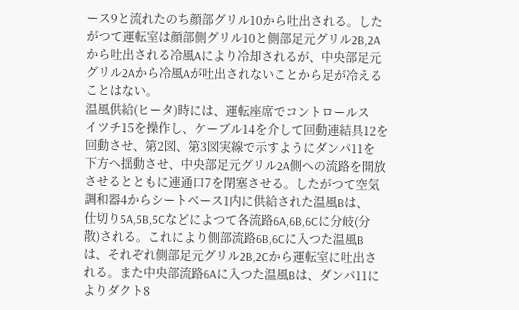ース9と流れたのち顔部グリル10から吐出される。した
がつて運転室は顔部側グリル10と側部足元グリル2B,2A
から吐出される冷風Aにより冷却されるが、中央部足元
グリル2Aから冷風Aが吐出されないことから足が冷える
ことはない。
温風供給(ヒータ)時には、運転座席でコントロールス
イツチ15を操作し、ケーブル14を介して回動連結具12を
回動させ、第2図、第3図実線で示すようにダンパ11を
下方へ揺動させ、中央部足元グリル2A側への流路を開放
させるとともに連通口7を閉塞させる。したがつて空気
調和器4からシートベース1内に供給された温風Bは、
仕切り5A,5B,5Cなどによつて各流路6A,6B,6Cに分岐(分
散)される。これにより側部流路6B,6Cに入つた温風B
は、それぞれ側部足元グリル2B,2Cから運転室に吐出さ
れる。また中央部流路6Aに入つた温風Bは、ダンパ11に
よりダクト8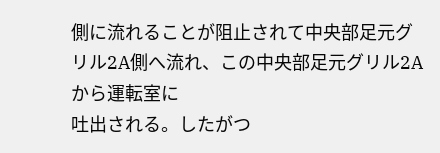側に流れることが阻止されて中央部足元グ
リル2A側へ流れ、この中央部足元グリル2Aから運転室に
吐出される。したがつ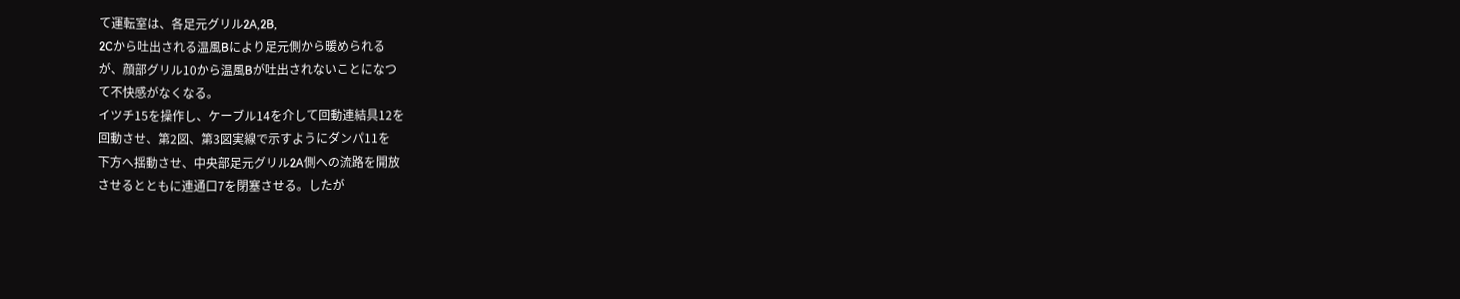て運転室は、各足元グリル2A,2B,
2Cから吐出される温風Bにより足元側から暖められる
が、顔部グリル10から温風Bが吐出されないことになつ
て不快感がなくなる。
イツチ15を操作し、ケーブル14を介して回動連結具12を
回動させ、第2図、第3図実線で示すようにダンパ11を
下方へ揺動させ、中央部足元グリル2A側への流路を開放
させるとともに連通口7を閉塞させる。したが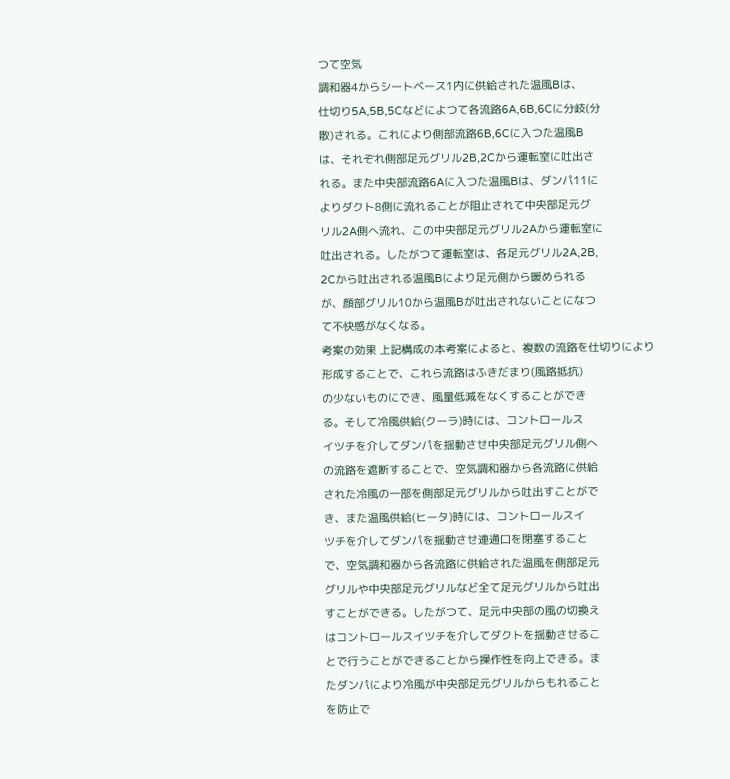つて空気
調和器4からシートベース1内に供給された温風Bは、
仕切り5A,5B,5Cなどによつて各流路6A,6B,6Cに分岐(分
散)される。これにより側部流路6B,6Cに入つた温風B
は、それぞれ側部足元グリル2B,2Cから運転室に吐出さ
れる。また中央部流路6Aに入つた温風Bは、ダンパ11に
よりダクト8側に流れることが阻止されて中央部足元グ
リル2A側へ流れ、この中央部足元グリル2Aから運転室に
吐出される。したがつて運転室は、各足元グリル2A,2B,
2Cから吐出される温風Bにより足元側から暖められる
が、顔部グリル10から温風Bが吐出されないことになつ
て不快感がなくなる。
考案の効果 上記構成の本考案によると、複数の流路を仕切りにより
形成することで、これら流路はふきだまり(風路抵抗)
の少ないものにでき、風量低減をなくすることができ
る。そして冷風供給(クーラ)時には、コントロールス
イツチを介してダンパを揺動させ中央部足元グリル側へ
の流路を遮断することで、空気調和器から各流路に供給
された冷風の一部を側部足元グリルから吐出すことがで
き、また温風供給(ヒータ)時には、コントロールスイ
ツチを介してダンパを揺動させ連通口を閉塞すること
で、空気調和器から各流路に供給された温風を側部足元
グリルや中央部足元グリルなど全て足元グリルから吐出
すことができる。したがつて、足元中央部の風の切換え
はコントロールスイツチを介してダクトを揺動させるこ
とで行うことができることから操作性を向上できる。ま
たダンパにより冷風が中央部足元グリルからもれること
を防止で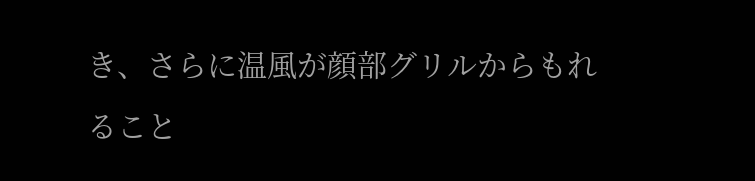き、さらに温風が顔部グリルからもれること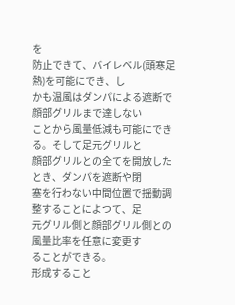を
防止できて、バイレベル(頭寒足熱)を可能にでき、し
かも温風はダンパによる遮断で顔部グリルまで達しない
ことから風量低減も可能にできる。そして足元グリルと
顔部グリルとの全てを開放したとき、ダンパを遮断や閉
塞を行わない中間位置で揺動調整することによつて、足
元グリル側と顔部グリル側との風量比率を任意に変更す
ることができる。
形成すること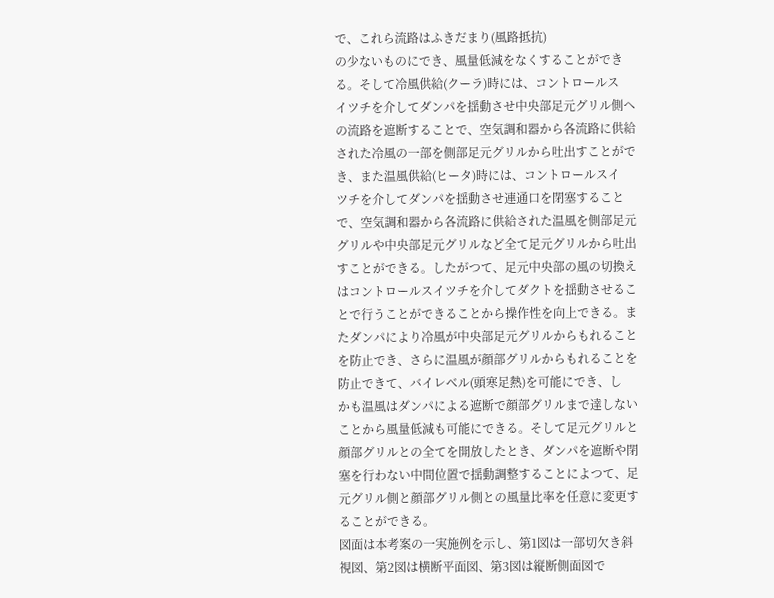で、これら流路はふきだまり(風路抵抗)
の少ないものにでき、風量低減をなくすることができ
る。そして冷風供給(クーラ)時には、コントロールス
イツチを介してダンパを揺動させ中央部足元グリル側へ
の流路を遮断することで、空気調和器から各流路に供給
された冷風の一部を側部足元グリルから吐出すことがで
き、また温風供給(ヒータ)時には、コントロールスイ
ツチを介してダンパを揺動させ連通口を閉塞すること
で、空気調和器から各流路に供給された温風を側部足元
グリルや中央部足元グリルなど全て足元グリルから吐出
すことができる。したがつて、足元中央部の風の切換え
はコントロールスイツチを介してダクトを揺動させるこ
とで行うことができることから操作性を向上できる。ま
たダンパにより冷風が中央部足元グリルからもれること
を防止でき、さらに温風が顔部グリルからもれることを
防止できて、バイレベル(頭寒足熱)を可能にでき、し
かも温風はダンパによる遮断で顔部グリルまで達しない
ことから風量低減も可能にできる。そして足元グリルと
顔部グリルとの全てを開放したとき、ダンパを遮断や閉
塞を行わない中間位置で揺動調整することによつて、足
元グリル側と顔部グリル側との風量比率を任意に変更す
ることができる。
図面は本考案の一実施例を示し、第1図は一部切欠き斜
視図、第2図は横断平面図、第3図は縦断側面図で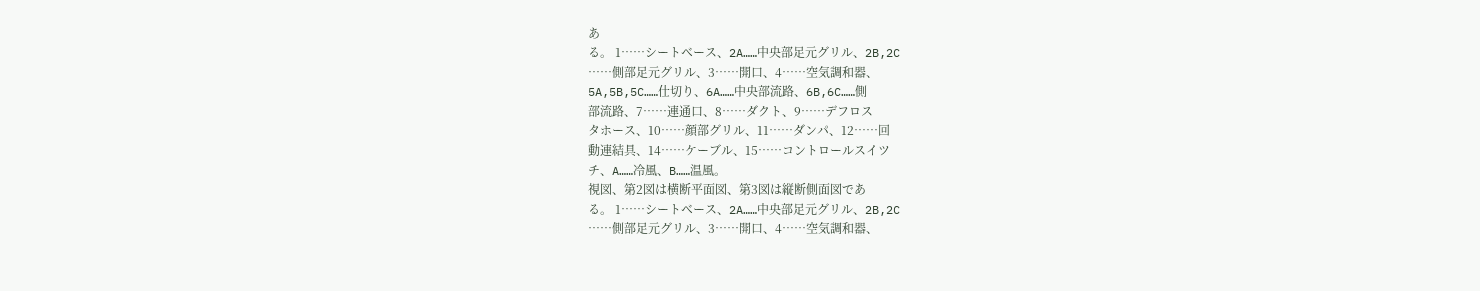あ
る。 1……シートベース、2A……中央部足元グリル、2B,2C
……側部足元グリル、3……開口、4……空気調和器、
5A,5B,5C……仕切り、6A……中央部流路、6B,6C……側
部流路、7……連通口、8……ダクト、9……デフロス
タホース、10……顔部グリル、11……ダンパ、12……回
動連結具、14……ケーブル、15……コントロールスイツ
チ、A……冷風、B……温風。
視図、第2図は横断平面図、第3図は縦断側面図であ
る。 1……シートベース、2A……中央部足元グリル、2B,2C
……側部足元グリル、3……開口、4……空気調和器、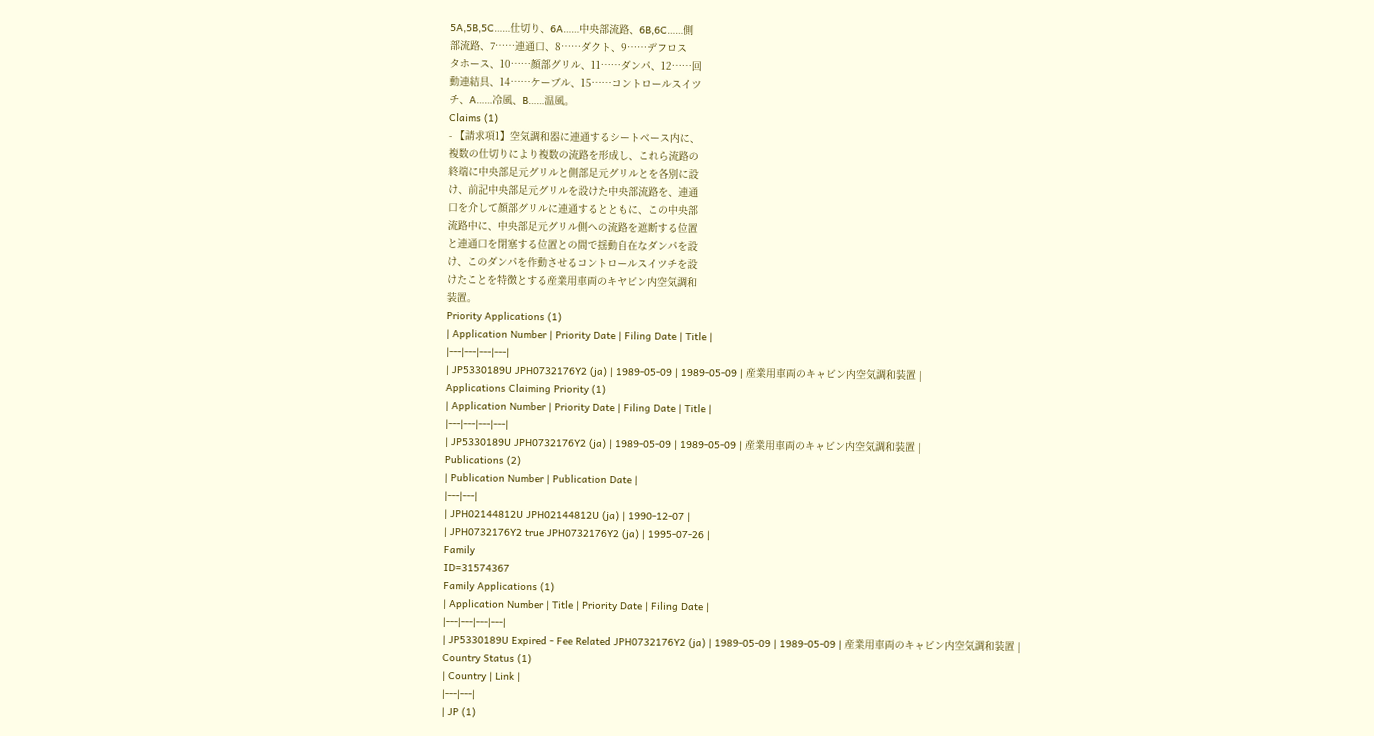5A,5B,5C……仕切り、6A……中央部流路、6B,6C……側
部流路、7……連通口、8……ダクト、9……デフロス
タホース、10……顔部グリル、11……ダンパ、12……回
動連結具、14……ケーブル、15……コントロールスイツ
チ、A……冷風、B……温風。
Claims (1)
- 【請求項1】空気調和器に連通するシートベース内に、
複数の仕切りにより複数の流路を形成し、これら流路の
終端に中央部足元グリルと側部足元グリルとを各別に設
け、前記中央部足元グリルを設けた中央部流路を、連通
口を介して顔部グリルに連通するとともに、この中央部
流路中に、中央部足元グリル側への流路を遮断する位置
と連通口を閉塞する位置との間で揺動自在なダンパを設
け、このダンパを作動させるコントロールスイツチを設
けたことを特徴とする産業用車両のキヤビン内空気調和
装置。
Priority Applications (1)
| Application Number | Priority Date | Filing Date | Title |
|---|---|---|---|
| JP5330189U JPH0732176Y2 (ja) | 1989-05-09 | 1989-05-09 | 産業用車両のキャビン内空気調和装置 |
Applications Claiming Priority (1)
| Application Number | Priority Date | Filing Date | Title |
|---|---|---|---|
| JP5330189U JPH0732176Y2 (ja) | 1989-05-09 | 1989-05-09 | 産業用車両のキャビン内空気調和装置 |
Publications (2)
| Publication Number | Publication Date |
|---|---|
| JPH02144812U JPH02144812U (ja) | 1990-12-07 |
| JPH0732176Y2 true JPH0732176Y2 (ja) | 1995-07-26 |
Family
ID=31574367
Family Applications (1)
| Application Number | Title | Priority Date | Filing Date |
|---|---|---|---|
| JP5330189U Expired - Fee Related JPH0732176Y2 (ja) | 1989-05-09 | 1989-05-09 | 産業用車両のキャビン内空気調和装置 |
Country Status (1)
| Country | Link |
|---|---|
| JP (1)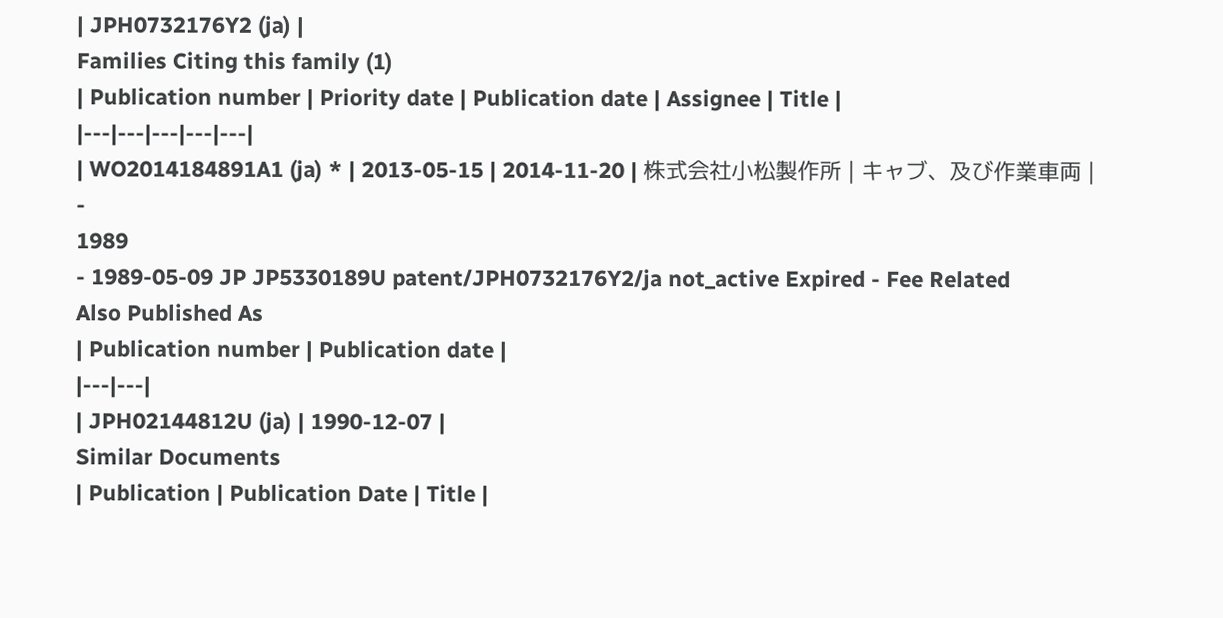| JPH0732176Y2 (ja) |
Families Citing this family (1)
| Publication number | Priority date | Publication date | Assignee | Title |
|---|---|---|---|---|
| WO2014184891A1 (ja) * | 2013-05-15 | 2014-11-20 | 株式会社小松製作所 | キャブ、及び作業車両 |
-
1989
- 1989-05-09 JP JP5330189U patent/JPH0732176Y2/ja not_active Expired - Fee Related
Also Published As
| Publication number | Publication date |
|---|---|
| JPH02144812U (ja) | 1990-12-07 |
Similar Documents
| Publication | Publication Date | Title |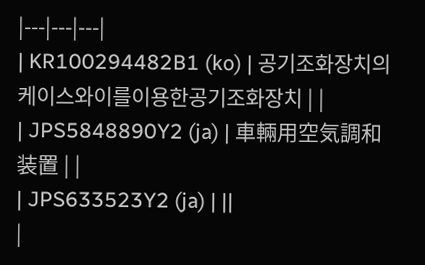|---|---|---|
| KR100294482B1 (ko) | 공기조화장치의케이스와이를이용한공기조화장치 | |
| JPS5848890Y2 (ja) | 車輛用空気調和装置 | |
| JPS633523Y2 (ja) | ||
|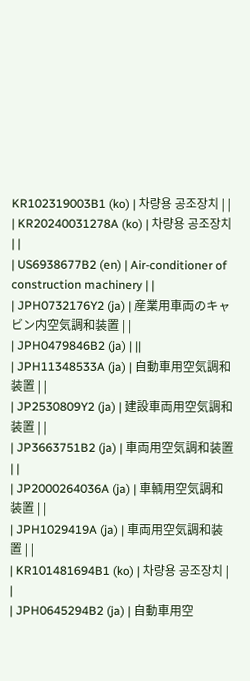KR102319003B1 (ko) | 차량용 공조장치 | |
| KR20240031278A (ko) | 차량용 공조장치 | |
| US6938677B2 (en) | Air-conditioner of construction machinery | |
| JPH0732176Y2 (ja) | 産業用車両のキャビン内空気調和装置 | |
| JPH0479846B2 (ja) | ||
| JPH11348533A (ja) | 自動車用空気調和装置 | |
| JP2530809Y2 (ja) | 建設車両用空気調和装置 | |
| JP3663751B2 (ja) | 車両用空気調和装置 | |
| JP2000264036A (ja) | 車輌用空気調和装置 | |
| JPH1029419A (ja) | 車両用空気調和装置 | |
| KR101481694B1 (ko) | 차량용 공조장치 | |
| JPH0645294B2 (ja) | 自動車用空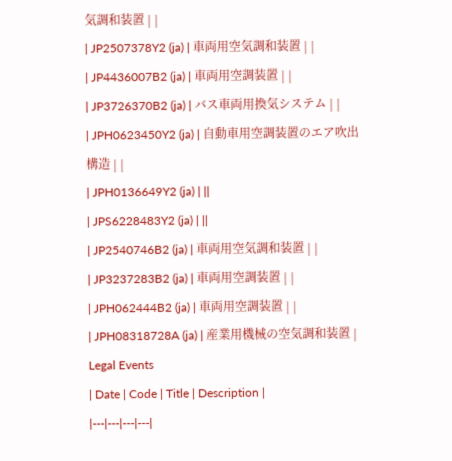気調和装置 | |
| JP2507378Y2 (ja) | 車両用空気調和装置 | |
| JP4436007B2 (ja) | 車両用空調装置 | |
| JP3726370B2 (ja) | バス車両用換気システム | |
| JPH0623450Y2 (ja) | 自動車用空調装置のエア吹出構造 | |
| JPH0136649Y2 (ja) | ||
| JPS6228483Y2 (ja) | ||
| JP2540746B2 (ja) | 車両用空気調和装置 | |
| JP3237283B2 (ja) | 車両用空調装置 | |
| JPH062444B2 (ja) | 車両用空調装置 | |
| JPH08318728A (ja) | 産業用機械の空気調和装置 |
Legal Events
| Date | Code | Title | Description |
|---|---|---|---|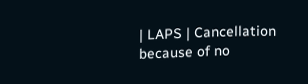| LAPS | Cancellation because of no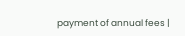payment of annual fees |